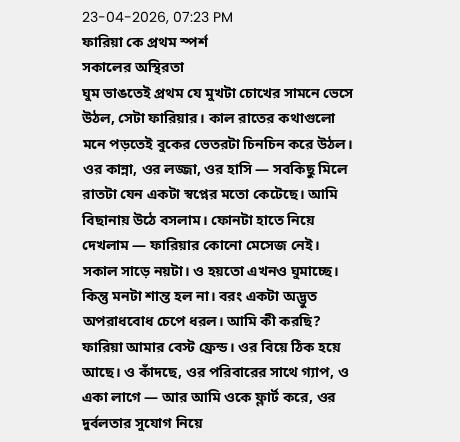23-04-2026, 07:23 PM
ফারিয়া কে প্রথম স্পর্শ
সকালের অস্থিরতা
ঘুম ভাঙতেই প্রথম যে মুখটা চোখের সামনে ভেসে উঠল, সেটা ফারিয়ার। কাল রাতের কথাগুলো মনে পড়তেই বুকের ভেতরটা চিনচিন করে উঠল। ওর কান্না, ওর লজ্জা, ওর হাসি — সবকিছু মিলে রাতটা যেন একটা স্বপ্নের মতো কেটেছে। আমি বিছানায় উঠে বসলাম। ফোনটা হাতে নিয়ে দেখলাম — ফারিয়ার কোনো মেসেজ নেই। সকাল সাড়ে নয়টা। ও হয়তো এখনও ঘুমাচ্ছে।
কিন্তু মনটা শান্ত হল না। বরং একটা অদ্ভুত অপরাধবোধ চেপে ধরল। আমি কী করছি? ফারিয়া আমার বেস্ট ফ্রেন্ড। ওর বিয়ে ঠিক হয়ে আছে। ও কাঁদছে, ওর পরিবারের সাথে গ্যাপ, ও একা লাগে — আর আমি ওকে ফ্লার্ট করে, ওর দুর্বলতার সুযোগ নিয়ে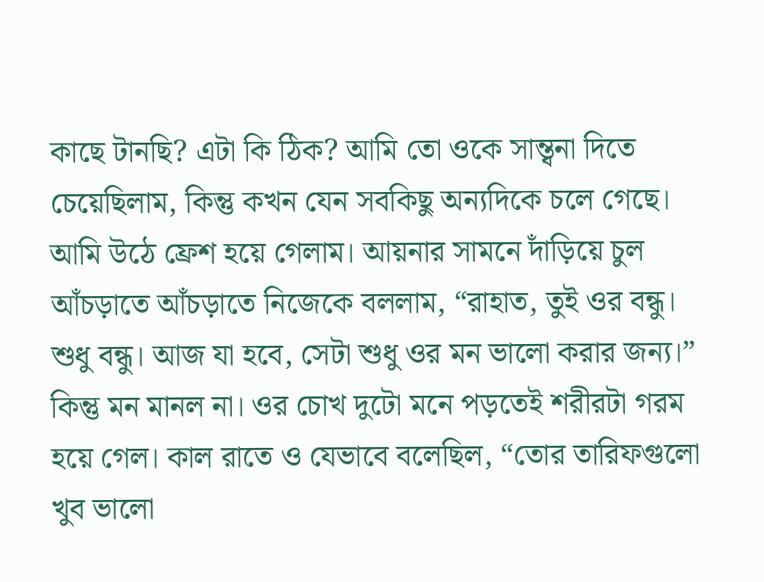কাছে টানছি? এটা কি ঠিক? আমি তো ওকে সান্ত্বনা দিতে চেয়েছিলাম, কিন্তু কখন যেন সবকিছু অন্যদিকে চলে গেছে।
আমি উঠে ফ্রেশ হয়ে গেলাম। আয়নার সামনে দাঁড়িয়ে চুল আঁচড়াতে আঁচড়াতে নিজেকে বললাম, “রাহাত, তুই ওর বন্ধু। শুধু বন্ধু। আজ যা হবে, সেটা শুধু ওর মন ভালো করার জন্য।” কিন্তু মন মানল না। ওর চোখ দুটো মনে পড়তেই শরীরটা গরম হয়ে গেল। কাল রাতে ও যেভাবে বলেছিল, “তোর তারিফগুলো খুব ভালো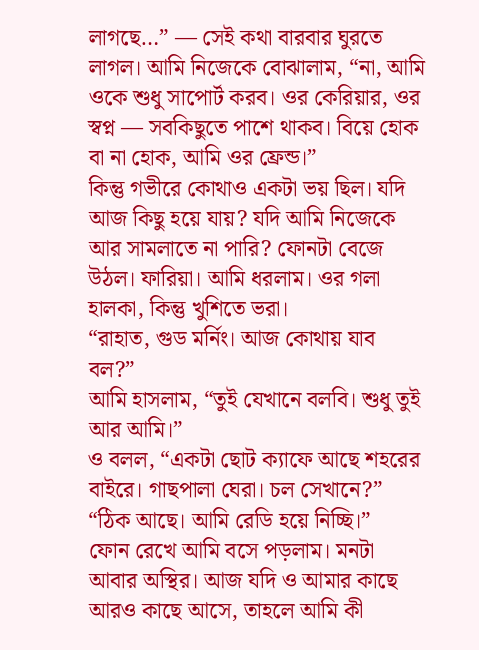লাগছে…” — সেই কথা বারবার ঘুরতে লাগল। আমি নিজেকে বোঝালাম, “না, আমি ওকে শুধু সাপোর্ট করব। ওর কেরিয়ার, ওর স্বপ্ন — সবকিছুতে পাশে থাকব। বিয়ে হোক বা না হোক, আমি ওর ফ্রেন্ড।”
কিন্তু গভীরে কোথাও একটা ভয় ছিল। যদি আজ কিছু হয়ে যায়? যদি আমি নিজেকে আর সামলাতে না পারি? ফোনটা বেজে উঠল। ফারিয়া। আমি ধরলাম। ওর গলা হালকা, কিন্তু খুশিতে ভরা।
“রাহাত, গুড মর্নিং। আজ কোথায় যাব বল?”
আমি হাসলাম, “তুই যেখানে বলবি। শুধু তুই আর আমি।”
ও বলল, “একটা ছোট ক্যাফে আছে শহরের বাইরে। গাছপালা ঘেরা। চল সেখানে?”
“ঠিক আছে। আমি রেডি হয়ে নিচ্ছি।”
ফোন রেখে আমি বসে পড়লাম। মনটা আবার অস্থির। আজ যদি ও আমার কাছে আরও কাছে আসে, তাহলে আমি কী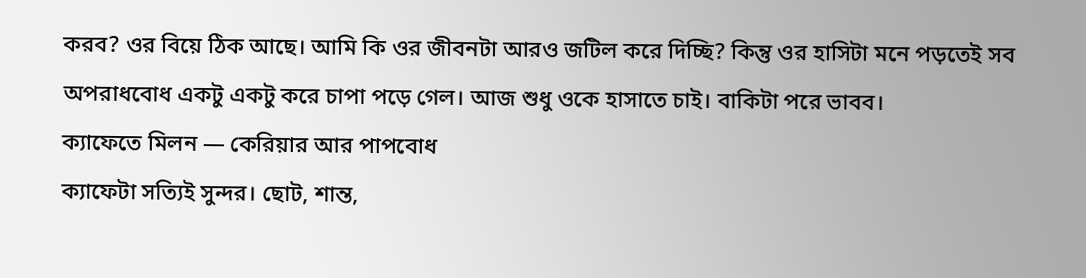করব? ওর বিয়ে ঠিক আছে। আমি কি ওর জীবনটা আরও জটিল করে দিচ্ছি? কিন্তু ওর হাসিটা মনে পড়তেই সব অপরাধবোধ একটু একটু করে চাপা পড়ে গেল। আজ শুধু ওকে হাসাতে চাই। বাকিটা পরে ভাবব।
ক্যাফেতে মিলন — কেরিয়ার আর পাপবোধ
ক্যাফেটা সত্যিই সুন্দর। ছোট, শান্ত,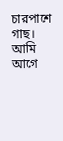চারপাশে গাছ। আমি আগে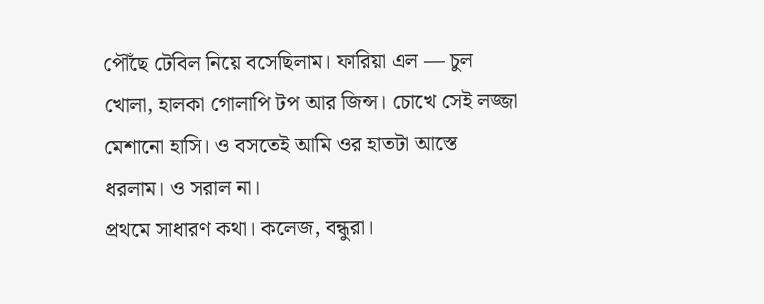পৌঁছে টেবিল নিয়ে বসেছিলাম। ফারিয়া এল — চুল খোলা, হালকা গোলাপি টপ আর জিন্স। চোখে সেই লজ্জা মেশানো হাসি। ও বসতেই আমি ওর হাতটা আস্তে ধরলাম। ও সরাল না।
প্রথমে সাধারণ কথা। কলেজ, বন্ধুরা।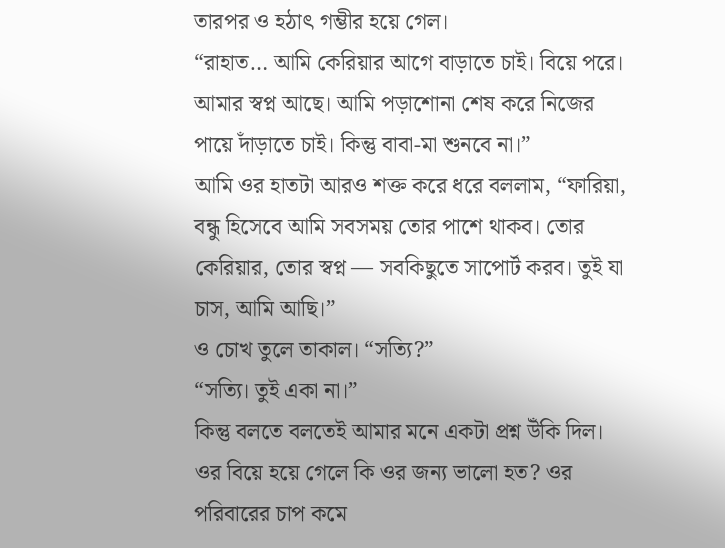তারপর ও হঠাৎ গম্ভীর হয়ে গেল।
“রাহাত… আমি কেরিয়ার আগে বাড়াতে চাই। বিয়ে পরে। আমার স্বপ্ন আছে। আমি পড়াশোনা শেষ করে নিজের পায়ে দাঁড়াতে চাই। কিন্তু বাবা-মা শুনবে না।”
আমি ওর হাতটা আরও শক্ত করে ধরে বললাম, “ফারিয়া, বন্ধু হিসেবে আমি সবসময় তোর পাশে থাকব। তোর কেরিয়ার, তোর স্বপ্ন — সবকিছুতে সাপোর্ট করব। তুই যা চাস, আমি আছি।”
ও চোখ তুলে তাকাল। “সত্যি?”
“সত্যি। তুই একা না।”
কিন্তু বলতে বলতেই আমার মনে একটা প্রশ্ন উঁকি দিল। ওর বিয়ে হয়ে গেলে কি ওর জন্য ভালো হত? ওর পরিবারের চাপ কমে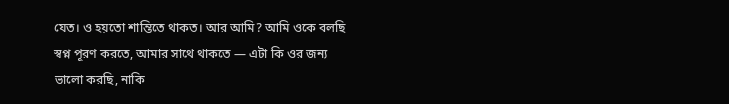যেত। ও হয়তো শান্তিতে থাকত। আর আমি? আমি ওকে বলছি স্বপ্ন পূরণ করতে, আমার সাথে থাকতে — এটা কি ওর জন্য ভালো করছি, নাকি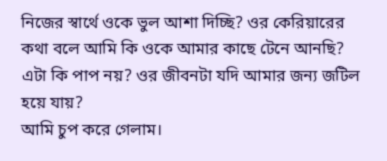নিজের স্বার্থে ওকে ভুল আশা দিচ্ছি? ওর কেরিয়ারের কথা বলে আমি কি ওকে আমার কাছে টেনে আনছি? এটা কি পাপ নয়? ওর জীবনটা যদি আমার জন্য জটিল হয়ে যায়?
আমি চুপ করে গেলাম।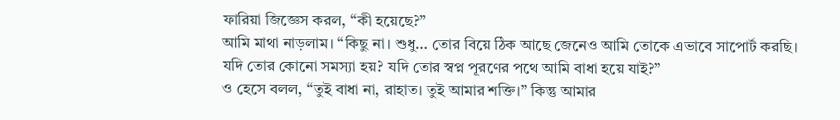ফারিয়া জিজ্ঞেস করল, “কী হয়েছে?”
আমি মাথা নাড়লাম। “কিছু না। শুধু… তোর বিয়ে ঠিক আছে জেনেও আমি তোকে এভাবে সাপোর্ট করছি। যদি তোর কোনো সমস্যা হয়? যদি তোর স্বপ্ন পূরণের পথে আমি বাধা হয়ে যাই?”
ও হেসে বলল, “তুই বাধা না, রাহাত। তুই আমার শক্তি।” কিন্তু আমার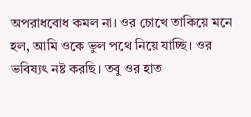অপরাধবোধ কমল না। ওর চোখে তাকিয়ে মনে হল, আমি ওকে ভুল পথে নিয়ে যাচ্ছি। ওর ভবিষ্যৎ নষ্ট করছি। তবু ওর হাত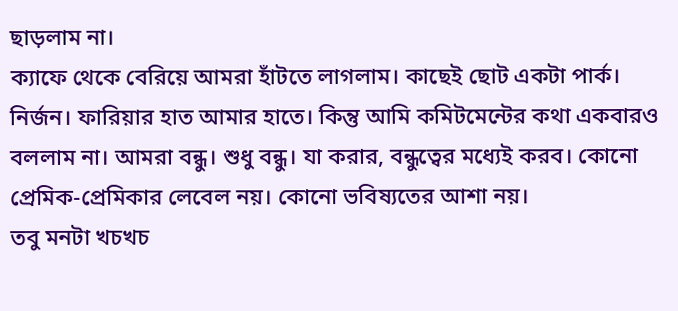ছাড়লাম না।
ক্যাফে থেকে বেরিয়ে আমরা হাঁটতে লাগলাম। কাছেই ছোট একটা পার্ক। নির্জন। ফারিয়ার হাত আমার হাতে। কিন্তু আমি কমিটমেন্টের কথা একবারও বললাম না। আমরা বন্ধু। শুধু বন্ধু। যা করার, বন্ধুত্বের মধ্যেই করব। কোনো প্রেমিক-প্রেমিকার লেবেল নয়। কোনো ভবিষ্যতের আশা নয়।
তবু মনটা খচখচ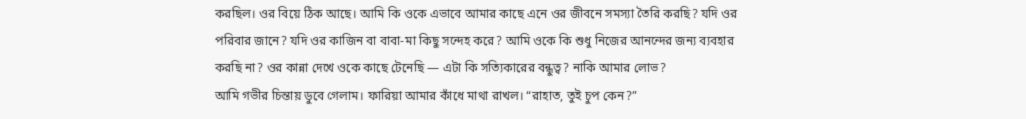করছিল। ওর বিয়ে ঠিক আছে। আমি কি ওকে এভাবে আমার কাছে এনে ওর জীবনে সমস্যা তৈরি করছি? যদি ওর পরিবার জানে? যদি ওর কাজিন বা বাবা-মা কিছু সন্দেহ করে? আমি ওকে কি শুধু নিজের আনন্দের জন্য ব্যবহার করছি না? ওর কান্না দেখে ওকে কাছে টেনেছি — এটা কি সত্যিকারের বন্ধুত্ব? নাকি আমার লোভ?
আমি গভীর চিন্তায় ডুবে গেলাম। ফারিয়া আমার কাঁধে মাথা রাখল। “রাহাত, তুই চুপ কেন?”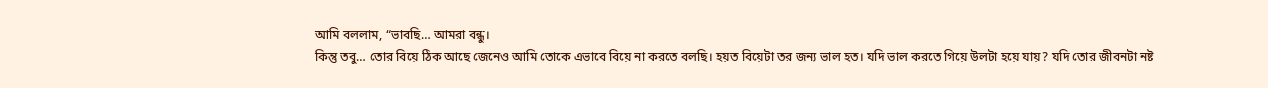আমি বললাম, “ভাবছি… আমরা বন্ধু।
কিন্তু তবু… তোর বিয়ে ঠিক আছে জেনেও আমি তোকে এভাবে বিয়ে না করতে বলছি। হয়ত বিয়েটা তর জন্য ভাল হত। যদি ভাল করতে গিয়ে উলটা হয়ে যায়? যদি তোর জীবনটা নষ্ট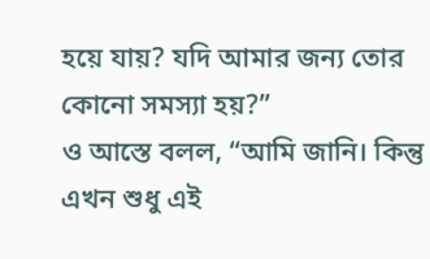হয়ে যায়? যদি আমার জন্য তোর কোনো সমস্যা হয়?”
ও আস্তে বলল, “আমি জানি। কিন্তু এখন শুধু এই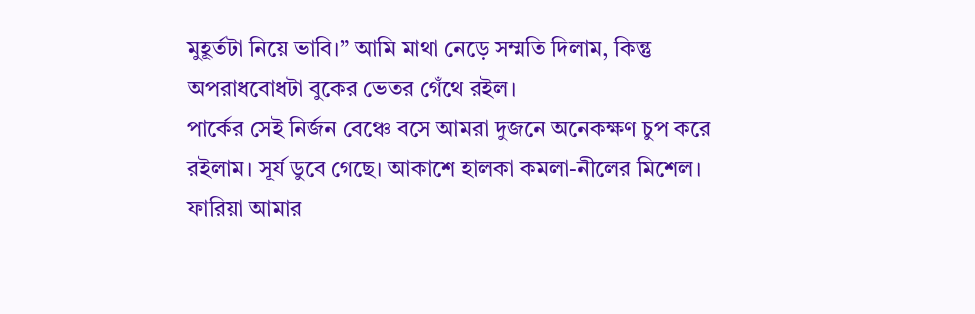মুহূর্তটা নিয়ে ভাবি।” আমি মাথা নেড়ে সম্মতি দিলাম, কিন্তু অপরাধবোধটা বুকের ভেতর গেঁথে রইল।
পার্কের সেই নির্জন বেঞ্চে বসে আমরা দুজনে অনেকক্ষণ চুপ করে রইলাম। সূর্য ডুবে গেছে। আকাশে হালকা কমলা-নীলের মিশেল। ফারিয়া আমার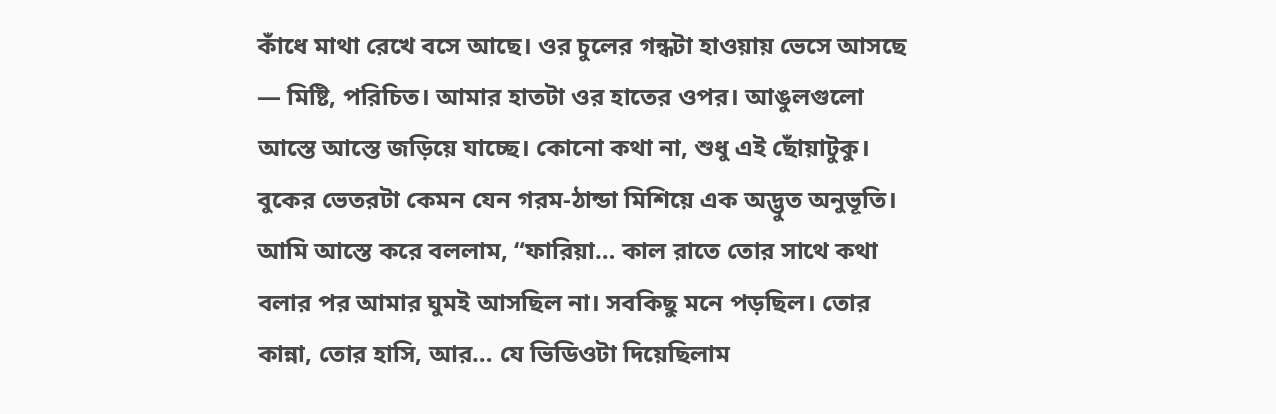কাঁধে মাথা রেখে বসে আছে। ওর চুলের গন্ধটা হাওয়ায় ভেসে আসছে — মিষ্টি, পরিচিত। আমার হাতটা ওর হাতের ওপর। আঙুলগুলো আস্তে আস্তে জড়িয়ে যাচ্ছে। কোনো কথা না, শুধু এই ছোঁয়াটুকু। বুকের ভেতরটা কেমন যেন গরম-ঠান্ডা মিশিয়ে এক অদ্ভুত অনুভূতি।
আমি আস্তে করে বললাম, “ফারিয়া… কাল রাতে তোর সাথে কথা বলার পর আমার ঘুমই আসছিল না। সবকিছু মনে পড়ছিল। তোর কান্না, তোর হাসি, আর… যে ভিডিওটা দিয়েছিলাম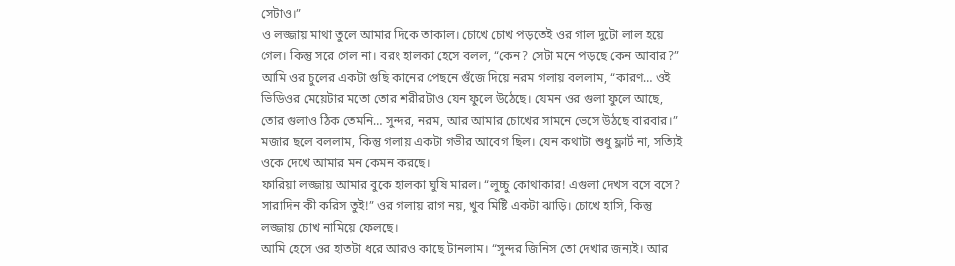সেটাও।”
ও লজ্জায় মাথা তুলে আমার দিকে তাকাল। চোখে চোখ পড়তেই ওর গাল দুটো লাল হয়ে গেল। কিন্তু সরে গেল না। বরং হালকা হেসে বলল, “কেন? সেটা মনে পড়ছে কেন আবার?”
আমি ওর চুলের একটা গুছি কানের পেছনে গুঁজে দিয়ে নরম গলায় বললাম, “কারণ… ওই ভিডিওর মেয়েটার মতো তোর শরীরটাও যেন ফুলে উঠেছে। যেমন ওর গুলা ফুলে আছে, তোর গুলাও ঠিক তেমনি… সুন্দর, নরম, আর আমার চোখের সামনে ভেসে উঠছে বারবার।” মজার ছলে বললাম, কিন্তু গলায় একটা গভীর আবেগ ছিল। যেন কথাটা শুধু ফ্লার্ট না, সত্যিই ওকে দেখে আমার মন কেমন করছে।
ফারিয়া লজ্জায় আমার বুকে হালকা ঘুষি মারল। “লুচ্চু কোথাকার! এগুলা দেখস বসে বসে? সারাদিন কী করিস তুই!” ওর গলায় রাগ নয়, খুব মিষ্টি একটা ঝাড়ি। চোখে হাসি, কিন্তু লজ্জায় চোখ নামিয়ে ফেলছে।
আমি হেসে ওর হাতটা ধরে আরও কাছে টানলাম। “সুন্দর জিনিস তো দেখার জন্যই। আর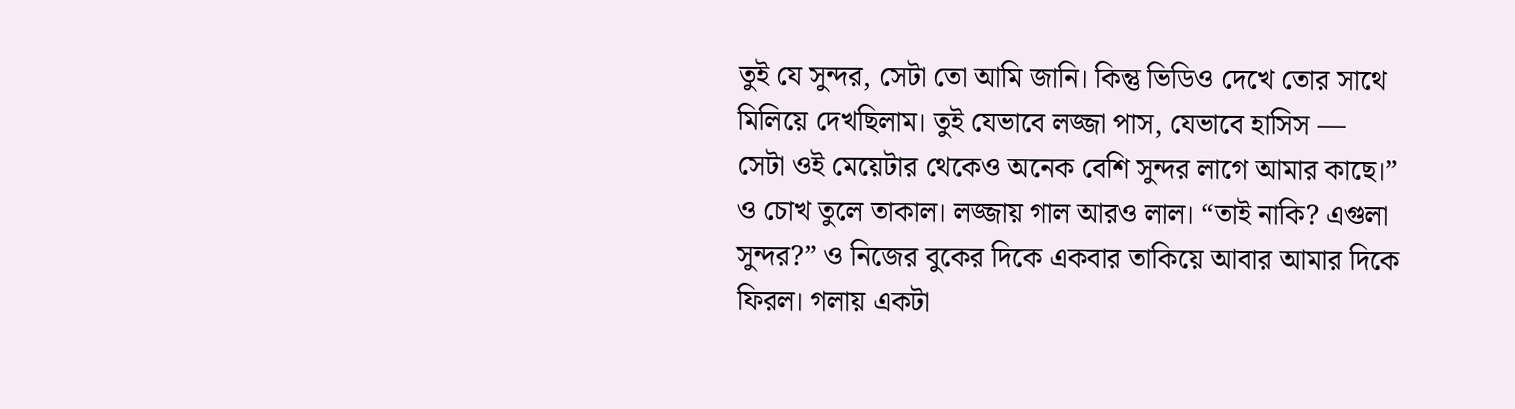তুই যে সুন্দর, সেটা তো আমি জানি। কিন্তু ভিডিও দেখে তোর সাথে মিলিয়ে দেখছিলাম। তুই যেভাবে লজ্জা পাস, যেভাবে হাসিস — সেটা ওই মেয়েটার থেকেও অনেক বেশি সুন্দর লাগে আমার কাছে।”
ও চোখ তুলে তাকাল। লজ্জায় গাল আরও লাল। “তাই নাকি? এগুলা সুন্দর?” ও নিজের বুকের দিকে একবার তাকিয়ে আবার আমার দিকে ফিরল। গলায় একটা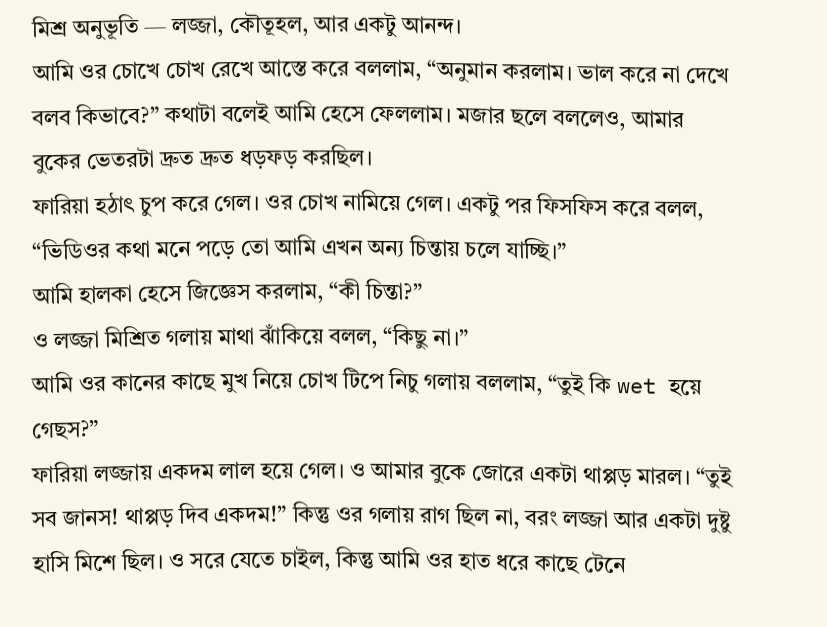মিশ্র অনুভূতি — লজ্জা, কৌতূহল, আর একটু আনন্দ।
আমি ওর চোখে চোখ রেখে আস্তে করে বললাম, “অনুমান করলাম। ভাল করে না দেখে বলব কিভাবে?” কথাটা বলেই আমি হেসে ফেললাম। মজার ছলে বললেও, আমার বুকের ভেতরটা দ্রুত দ্রুত ধড়ফড় করছিল।
ফারিয়া হঠাৎ চুপ করে গেল। ওর চোখ নামিয়ে গেল। একটু পর ফিসফিস করে বলল, “ভিডিওর কথা মনে পড়ে তো আমি এখন অন্য চিন্তায় চলে যাচ্ছি।”
আমি হালকা হেসে জিজ্ঞেস করলাম, “কী চিন্তা?”
ও লজ্জা মিশ্রিত গলায় মাথা ঝাঁকিয়ে বলল, “কিছু না।”
আমি ওর কানের কাছে মুখ নিয়ে চোখ টিপে নিচু গলায় বললাম, “তুই কি wet হয়ে গেছস?”
ফারিয়া লজ্জায় একদম লাল হয়ে গেল। ও আমার বুকে জোরে একটা থাপ্পড় মারল। “তুই সব জানস! থাপ্পড় দিব একদম!” কিন্তু ওর গলায় রাগ ছিল না, বরং লজ্জা আর একটা দুষ্টু হাসি মিশে ছিল। ও সরে যেতে চাইল, কিন্তু আমি ওর হাত ধরে কাছে টেনে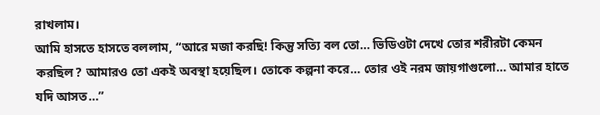রাখলাম।
আমি হাসতে হাসতে বললাম, “আরে মজা করছি! কিন্তু সত্যি বল তো… ভিডিওটা দেখে তোর শরীরটা কেমন করছিল? আমারও তো একই অবস্থা হয়েছিল। তোকে কল্পনা করে… তোর ওই নরম জায়গাগুলো… আমার হাতে যদি আসত…”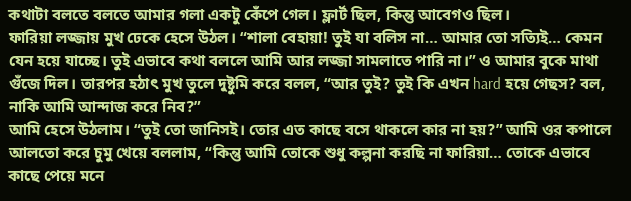কথাটা বলতে বলতে আমার গলা একটু কেঁপে গেল। ফ্লার্ট ছিল, কিন্তু আবেগও ছিল।
ফারিয়া লজ্জায় মুখ ঢেকে হেসে উঠল। “শালা বেহায়া! তুই যা বলিস না… আমার তো সত্যিই… কেমন যেন হয়ে যাচ্ছে। তুই এভাবে কথা বললে আমি আর লজ্জা সামলাতে পারি না।” ও আমার বুকে মাথা গুঁজে দিল। তারপর হঠাৎ মুখ তুলে দুষ্টুমি করে বলল, “আর তুই? তুই কি এখন hard হয়ে গেছস? বল, নাকি আমি আন্দাজ করে নিব?”
আমি হেসে উঠলাম। “তুই তো জানিসই। তোর এত কাছে বসে থাকলে কার না হয়?” আমি ওর কপালে আলতো করে চুমু খেয়ে বললাম, “কিন্তু আমি তোকে শুধু কল্পনা করছি না ফারিয়া… তোকে এভাবে কাছে পেয়ে মনে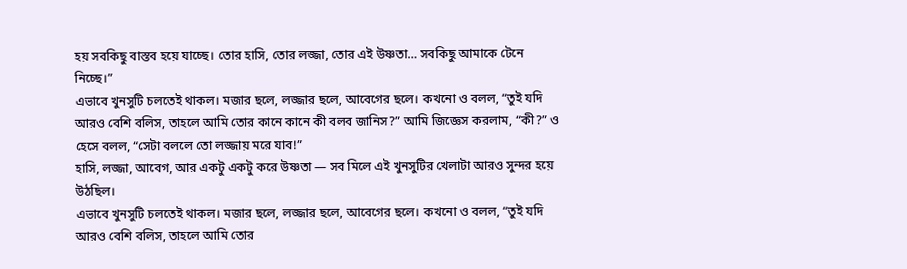হয় সবকিছু বাস্তব হয়ে যাচ্ছে। তোর হাসি, তোর লজ্জা, তোর এই উষ্ণতা… সবকিছু আমাকে টেনে নিচ্ছে।”
এভাবে খুনসুটি চলতেই থাকল। মজার ছলে, লজ্জার ছলে, আবেগের ছলে। কখনো ও বলল, “তুই যদি আরও বেশি বলিস, তাহলে আমি তোর কানে কানে কী বলব জানিস?” আমি জিজ্ঞেস করলাম, “কী?” ও হেসে বলল, “সেটা বললে তো লজ্জায় মরে যাব!”
হাসি, লজ্জা, আবেগ, আর একটু একটু করে উষ্ণতা — সব মিলে এই খুনসুটির খেলাটা আরও সুন্দর হয়ে উঠছিল।
এভাবে খুনসুটি চলতেই থাকল। মজার ছলে, লজ্জার ছলে, আবেগের ছলে। কখনো ও বলল, “তুই যদি আরও বেশি বলিস, তাহলে আমি তোর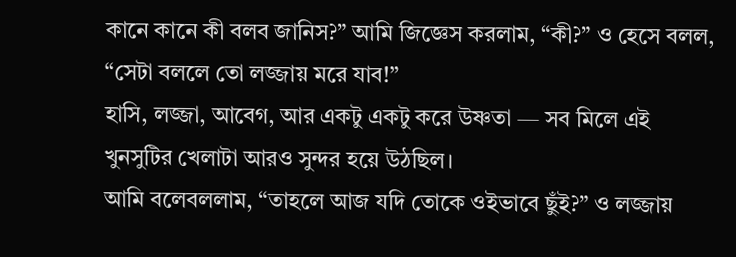কানে কানে কী বলব জানিস?” আমি জিজ্ঞেস করলাম, “কী?” ও হেসে বলল, “সেটা বললে তো লজ্জায় মরে যাব!”
হাসি, লজ্জা, আবেগ, আর একটু একটু করে উষ্ণতা — সব মিলে এই খুনসুটির খেলাটা আরও সুন্দর হয়ে উঠছিল।
আমি বলেবললাম, “তাহলে আজ যদি তোকে ওইভাবে ছুঁই?” ও লজ্জায়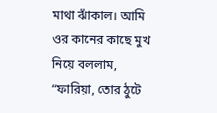মাথা ঝাঁকাল। আমি ওর কানের কাছে মুখ নিয়ে বললাম, “ফারিয়া, তোর ঠুটে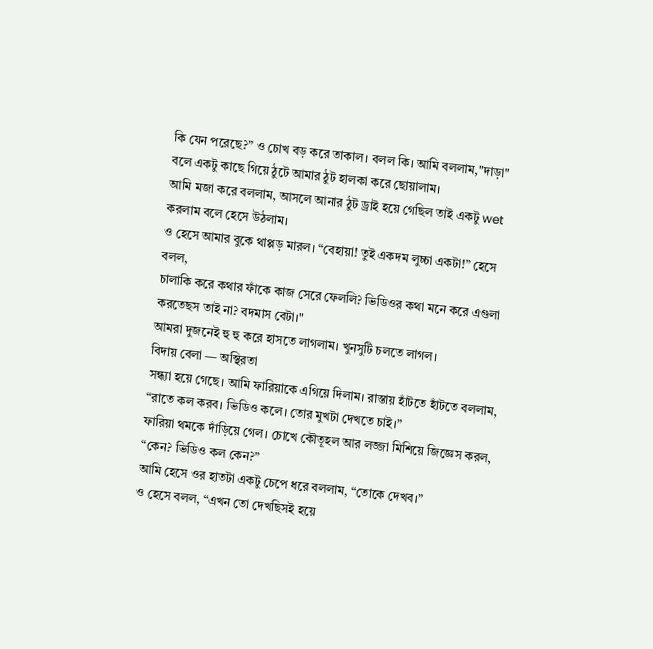কি যেন পরেছে?” ও চোখ বড় করে তাকাল। বলল কি। আমি বললাম,"দাড়া" বলে একটু কাছে গিয়ে ঠুটে আমার ঠুট হালকা করে ছোয়ালাম।
আমি মজা করে বললাম, আসলে আনার ঠুট ড্রাই হয়ে গেছিল তাই একটু wet করলাম বলে হেসে উঠলাম।
ও হেসে আমার বুকে থাপ্পড় মারল। “বেহায়া! তুই একদম লুচ্চা একটা!” হেসে বলল,
চালাকি করে কথার ফাঁকে কাজ সেরে ফেললি? ভিডিওর কথা মনে করে এগুলা করতেছস তাই না? বদমাস বেটা।"
আমরা দুজনেই হু হু করে হাসতে লাগলাম। খুনসুটি চলতে লাগল।
বিদায় বেলা — অস্থিরতা
সন্ধ্যা হয়ে গেছে। আমি ফারিয়াকে এগিয়ে দিলাম। রাস্তায় হাঁটতে হাঁটতে বললাম, “রাতে কল করব। ভিডিও কলে। তোর মুখটা দেখতে চাই।”
ফারিয়া থমকে দাঁড়িয়ে গেল। চোখে কৌতূহল আর লজ্জা মিশিয়ে জিজ্ঞেস করল, “কেন? ভিডিও কল কেন?”
আমি হেসে ওর হাতটা একটু চেপে ধরে বললাম, “তোকে দেখব।”
ও হেসে বলল, “এখন তো দেখছিসই হয়ে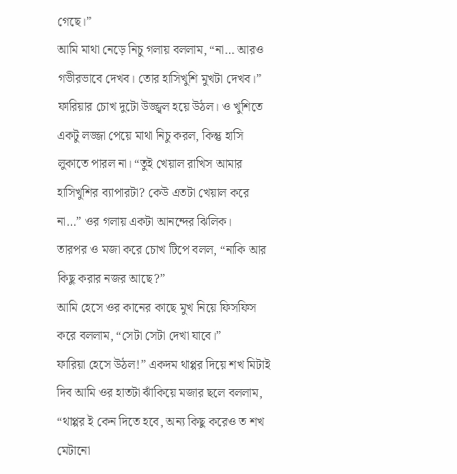গেছে।”
আমি মাথা নেড়ে নিচু গলায় বললাম, “না… আরও গভীরভাবে দেখব। তোর হাসিখুশি মুখটা দেখব।”
ফারিয়ার চোখ দুটো উজ্জ্বল হয়ে উঠল। ও খুশিতে একটু লজ্জা পেয়ে মাথা নিচু করল, কিন্তু হাসি লুকাতে পারল না। “তুই খেয়াল রাখিস আমার হাসিখুশির ব্যাপারটা? কেউ এতটা খেয়াল করে না…” ওর গলায় একটা আনন্দের ঝিলিক।
তারপর ও মজা করে চোখ টিপে বলল, “নাকি আর কিছু করার নজর আছে?”
আমি হেসে ওর কানের কাছে মুখ নিয়ে ফিসফিস করে বললাম, “সেটা সেটা দেখা যাবে।”
ফারিয়া হেসে উঠল!” একদম থাপ্পর দিয়ে শখ মিটাই দিব আমি ওর হাতটা ঝাঁকিয়ে মজার ছলে বললাম, “থাপ্পর ই কেন দিতে হবে, অন্য কিছু করেও ত শখ মেটানো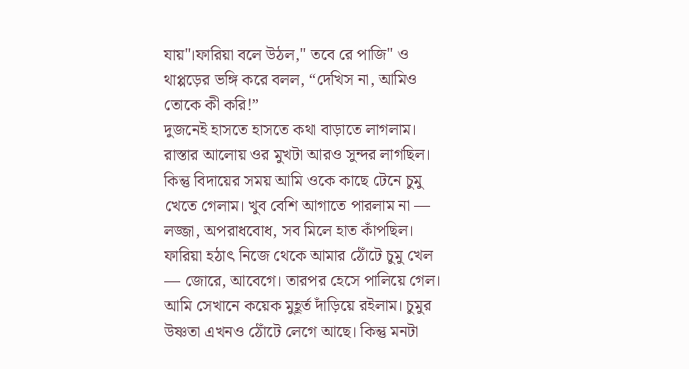যায়"।ফারিয়া বলে উঠল," তবে রে পাজি" ও থাপ্পড়ের ভঙ্গি করে বলল, “দেখিস না, আমিও তোকে কী করি!”
দুজনেই হাসতে হাসতে কথা বাড়াতে লাগলাম। রাস্তার আলোয় ওর মুখটা আরও সুন্দর লাগছিল। কিন্তু বিদায়ের সময় আমি ওকে কাছে টেনে চুমু খেতে গেলাম। খুব বেশি আগাতে পারলাম না — লজ্জা, অপরাধবোধ, সব মিলে হাত কাঁপছিল। ফারিয়া হঠাৎ নিজে থেকে আমার ঠোঁটে চুমু খেল — জোরে, আবেগে। তারপর হেসে পালিয়ে গেল।
আমি সেখানে কয়েক মুহূর্ত দাঁড়িয়ে রইলাম। চুমুর উষ্ণতা এখনও ঠোঁটে লেগে আছে। কিন্তু মনটা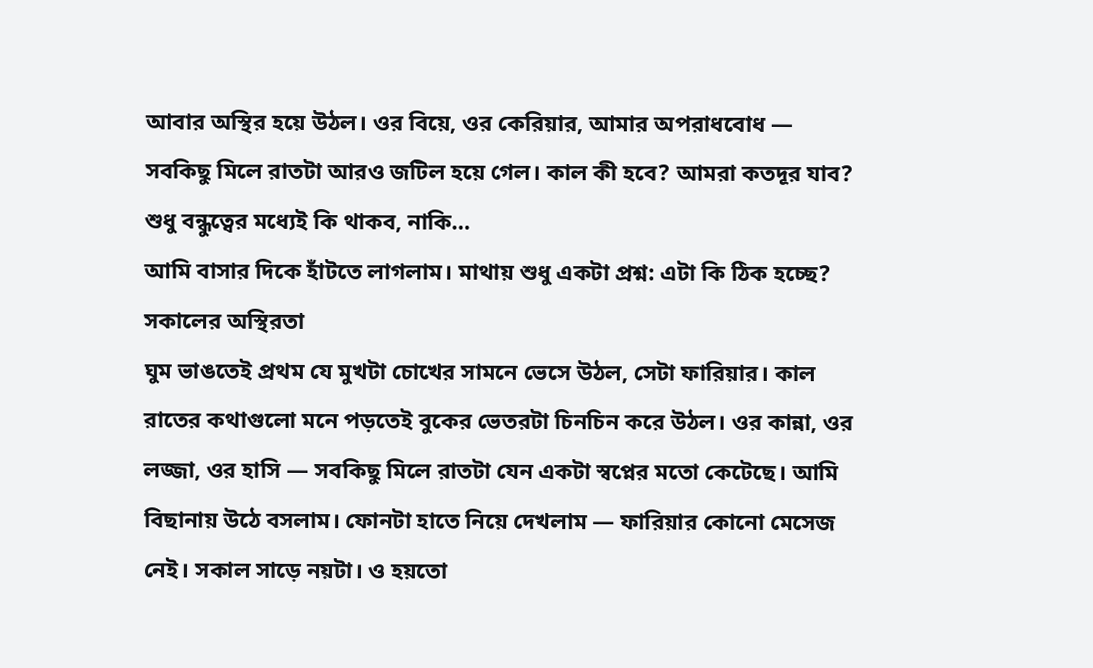আবার অস্থির হয়ে উঠল। ওর বিয়ে, ওর কেরিয়ার, আমার অপরাধবোধ — সবকিছু মিলে রাতটা আরও জটিল হয়ে গেল। কাল কী হবে? আমরা কতদূর যাব? শুধু বন্ধুত্বের মধ্যেই কি থাকব, নাকি…
আমি বাসার দিকে হাঁটতে লাগলাম। মাথায় শুধু একটা প্রশ্ন: এটা কি ঠিক হচ্ছে?
সকালের অস্থিরতা
ঘুম ভাঙতেই প্রথম যে মুখটা চোখের সামনে ভেসে উঠল, সেটা ফারিয়ার। কাল রাতের কথাগুলো মনে পড়তেই বুকের ভেতরটা চিনচিন করে উঠল। ওর কান্না, ওর লজ্জা, ওর হাসি — সবকিছু মিলে রাতটা যেন একটা স্বপ্নের মতো কেটেছে। আমি বিছানায় উঠে বসলাম। ফোনটা হাতে নিয়ে দেখলাম — ফারিয়ার কোনো মেসেজ নেই। সকাল সাড়ে নয়টা। ও হয়তো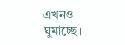এখনও ঘুমাচ্ছে।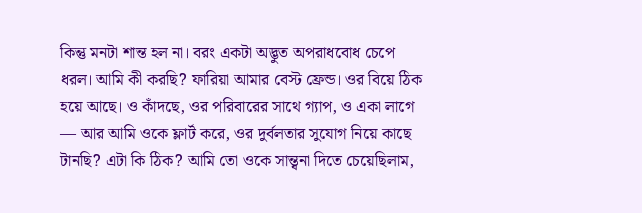কিন্তু মনটা শান্ত হল না। বরং একটা অদ্ভুত অপরাধবোধ চেপে ধরল। আমি কী করছি? ফারিয়া আমার বেস্ট ফ্রেন্ড। ওর বিয়ে ঠিক হয়ে আছে। ও কাঁদছে, ওর পরিবারের সাথে গ্যাপ, ও একা লাগে — আর আমি ওকে ফ্লার্ট করে, ওর দুর্বলতার সুযোগ নিয়ে কাছে টানছি? এটা কি ঠিক? আমি তো ওকে সান্ত্বনা দিতে চেয়েছিলাম,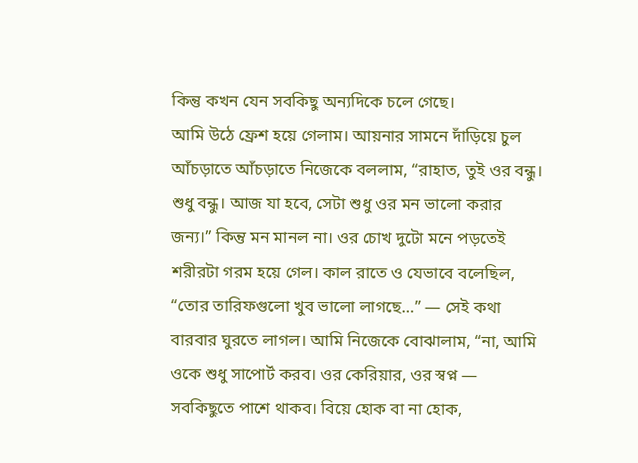কিন্তু কখন যেন সবকিছু অন্যদিকে চলে গেছে।
আমি উঠে ফ্রেশ হয়ে গেলাম। আয়নার সামনে দাঁড়িয়ে চুল আঁচড়াতে আঁচড়াতে নিজেকে বললাম, “রাহাত, তুই ওর বন্ধু। শুধু বন্ধু। আজ যা হবে, সেটা শুধু ওর মন ভালো করার জন্য।” কিন্তু মন মানল না। ওর চোখ দুটো মনে পড়তেই শরীরটা গরম হয়ে গেল। কাল রাতে ও যেভাবে বলেছিল, “তোর তারিফগুলো খুব ভালো লাগছে…” — সেই কথা বারবার ঘুরতে লাগল। আমি নিজেকে বোঝালাম, “না, আমি ওকে শুধু সাপোর্ট করব। ওর কেরিয়ার, ওর স্বপ্ন — সবকিছুতে পাশে থাকব। বিয়ে হোক বা না হোক,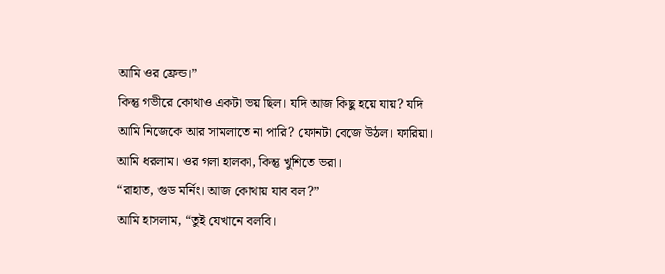আমি ওর ফ্রেন্ড।”
কিন্তু গভীরে কোথাও একটা ভয় ছিল। যদি আজ কিছু হয়ে যায়? যদি আমি নিজেকে আর সামলাতে না পারি? ফোনটা বেজে উঠল। ফারিয়া। আমি ধরলাম। ওর গলা হালকা, কিন্তু খুশিতে ভরা।
“রাহাত, গুড মর্নিং। আজ কোথায় যাব বল?”
আমি হাসলাম, “তুই যেখানে বলবি।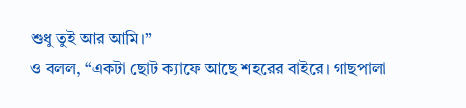শুধু তুই আর আমি।”
ও বলল, “একটা ছোট ক্যাফে আছে শহরের বাইরে। গাছপালা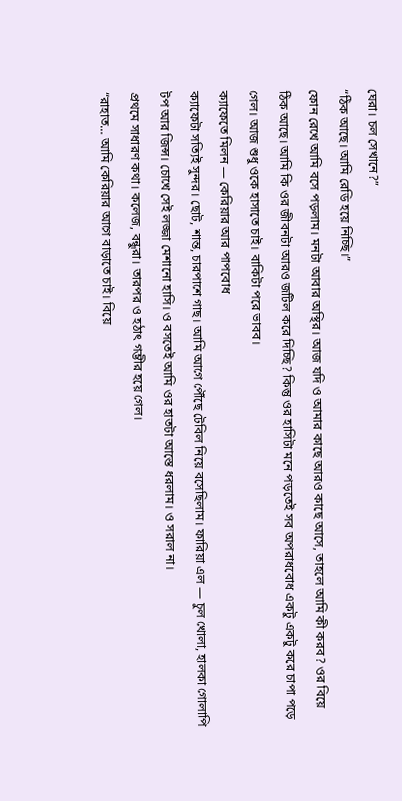ঘেরা। চল সেখানে?”
“ঠিক আছে। আমি রেডি হয়ে নিচ্ছি।”
ফোন রেখে আমি বসে পড়লাম। মনটা আবার অস্থির। আজ যদি ও আমার কাছে আরও কাছে আসে, তাহলে আমি কী করব? ওর বিয়ে ঠিক আছে। আমি কি ওর জীবনটা আরও জটিল করে দিচ্ছি? কিন্তু ওর হাসিটা মনে পড়তেই সব অপরাধবোধ একটু একটু করে চাপা পড়ে গেল। আজ শুধু ওকে হাসাতে চাই। বাকিটা পরে ভাবব।
ক্যাফেতে মিলন — কেরিয়ার আর পাপবোধ
ক্যাফেটা সত্যিই সুন্দর। ছোট, শান্ত, চারপাশে গাছ। আমি আগে পৌঁছে টেবিল নিয়ে বসেছিলাম। ফারিয়া এল — চুল খোলা, হালকা গোলাপি টপ আর জিন্স। চোখে সেই লজ্জা মেশানো হাসি। ও বসতেই আমি ওর হাতটা আস্তে ধরলাম। ও সরাল না।
প্রথমে সাধারণ কথা। কলেজ, বন্ধুরা। তারপর ও হঠাৎ গম্ভীর হয়ে গেল।
“রাহাত… আমি কেরিয়ার আগে বাড়াতে চাই। বিয়ে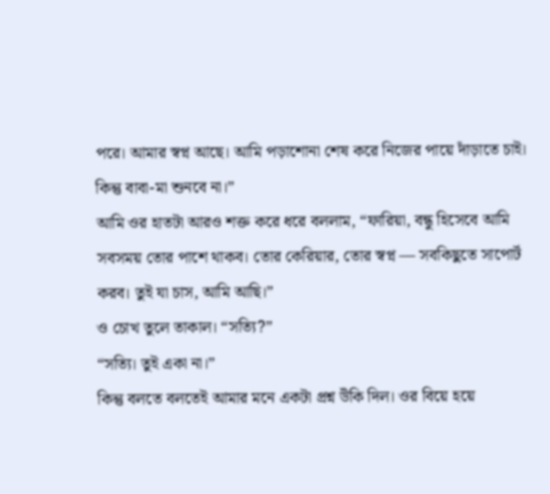পরে। আমার স্বপ্ন আছে। আমি পড়াশোনা শেষ করে নিজের পায়ে দাঁড়াতে চাই। কিন্তু বাবা-মা শুনবে না।”
আমি ওর হাতটা আরও শক্ত করে ধরে বললাম, “ফারিয়া, বন্ধু হিসেবে আমি সবসময় তোর পাশে থাকব। তোর কেরিয়ার, তোর স্বপ্ন — সবকিছুতে সাপোর্ট করব। তুই যা চাস, আমি আছি।”
ও চোখ তুলে তাকাল। “সত্যি?”
“সত্যি। তুই একা না।”
কিন্তু বলতে বলতেই আমার মনে একটা প্রশ্ন উঁকি দিল। ওর বিয়ে হয়ে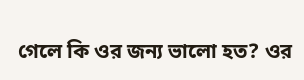গেলে কি ওর জন্য ভালো হত? ওর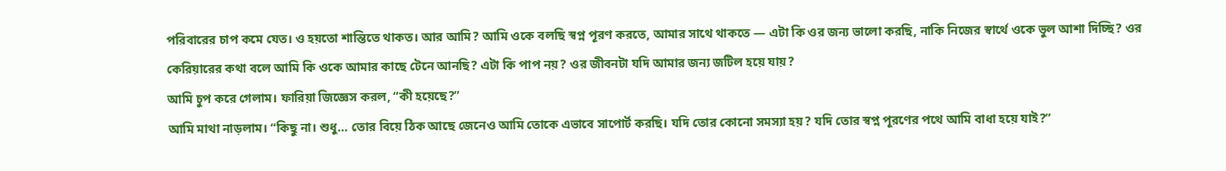পরিবারের চাপ কমে যেত। ও হয়তো শান্তিতে থাকত। আর আমি? আমি ওকে বলছি স্বপ্ন পূরণ করতে, আমার সাথে থাকতে — এটা কি ওর জন্য ভালো করছি, নাকি নিজের স্বার্থে ওকে ভুল আশা দিচ্ছি? ওর কেরিয়ারের কথা বলে আমি কি ওকে আমার কাছে টেনে আনছি? এটা কি পাপ নয়? ওর জীবনটা যদি আমার জন্য জটিল হয়ে যায়?
আমি চুপ করে গেলাম। ফারিয়া জিজ্ঞেস করল, “কী হয়েছে?”
আমি মাথা নাড়লাম। “কিছু না। শুধু… তোর বিয়ে ঠিক আছে জেনেও আমি তোকে এভাবে সাপোর্ট করছি। যদি তোর কোনো সমস্যা হয়? যদি তোর স্বপ্ন পূরণের পথে আমি বাধা হয়ে যাই?”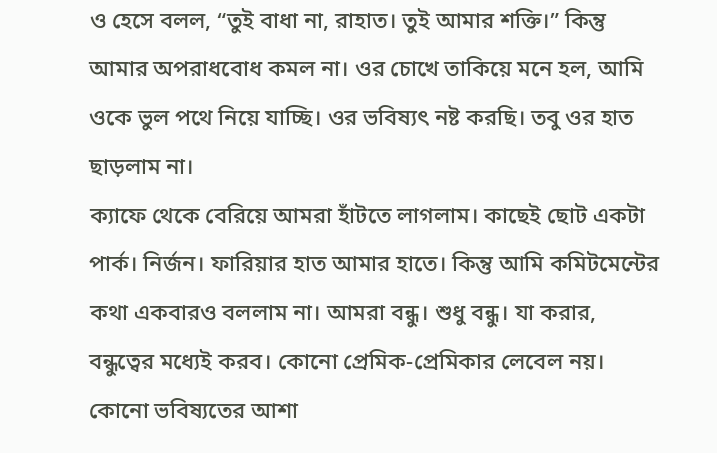ও হেসে বলল, “তুই বাধা না, রাহাত। তুই আমার শক্তি।” কিন্তু আমার অপরাধবোধ কমল না। ওর চোখে তাকিয়ে মনে হল, আমি ওকে ভুল পথে নিয়ে যাচ্ছি। ওর ভবিষ্যৎ নষ্ট করছি। তবু ওর হাত ছাড়লাম না।
ক্যাফে থেকে বেরিয়ে আমরা হাঁটতে লাগলাম। কাছেই ছোট একটা পার্ক। নির্জন। ফারিয়ার হাত আমার হাতে। কিন্তু আমি কমিটমেন্টের কথা একবারও বললাম না। আমরা বন্ধু। শুধু বন্ধু। যা করার, বন্ধুত্বের মধ্যেই করব। কোনো প্রেমিক-প্রেমিকার লেবেল নয়। কোনো ভবিষ্যতের আশা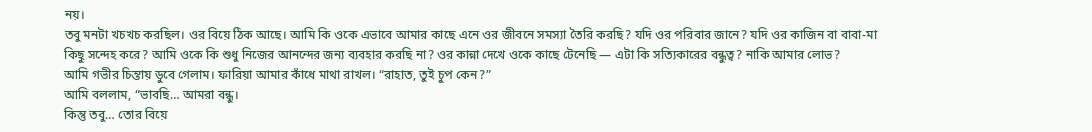নয়।
তবু মনটা খচখচ করছিল। ওর বিয়ে ঠিক আছে। আমি কি ওকে এভাবে আমার কাছে এনে ওর জীবনে সমস্যা তৈরি করছি? যদি ওর পরিবার জানে? যদি ওর কাজিন বা বাবা-মা কিছু সন্দেহ করে? আমি ওকে কি শুধু নিজের আনন্দের জন্য ব্যবহার করছি না? ওর কান্না দেখে ওকে কাছে টেনেছি — এটা কি সত্যিকারের বন্ধুত্ব? নাকি আমার লোভ?
আমি গভীর চিন্তায় ডুবে গেলাম। ফারিয়া আমার কাঁধে মাথা রাখল। “রাহাত, তুই চুপ কেন?”
আমি বললাম, “ভাবছি… আমরা বন্ধু।
কিন্তু তবু… তোর বিয়ে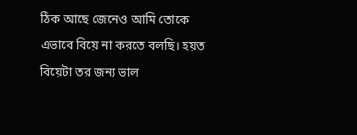ঠিক আছে জেনেও আমি তোকে এভাবে বিয়ে না করতে বলছি। হয়ত বিয়েটা তর জন্য ভাল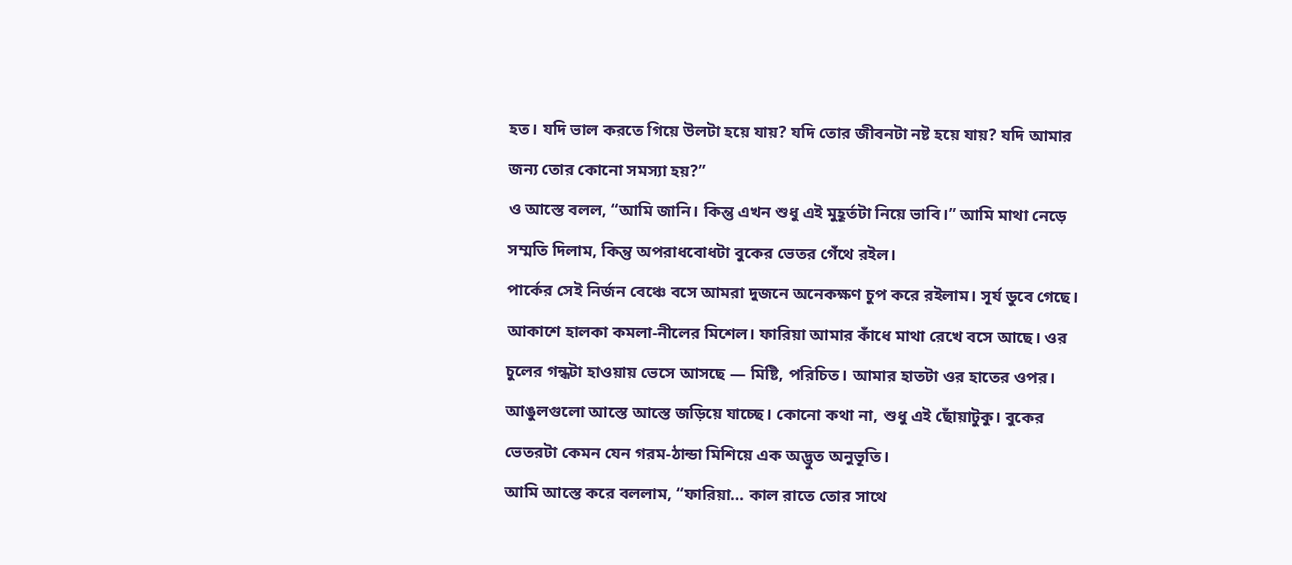হত। যদি ভাল করতে গিয়ে উলটা হয়ে যায়? যদি তোর জীবনটা নষ্ট হয়ে যায়? যদি আমার জন্য তোর কোনো সমস্যা হয়?”
ও আস্তে বলল, “আমি জানি। কিন্তু এখন শুধু এই মুহূর্তটা নিয়ে ভাবি।” আমি মাথা নেড়ে সম্মতি দিলাম, কিন্তু অপরাধবোধটা বুকের ভেতর গেঁথে রইল।
পার্কের সেই নির্জন বেঞ্চে বসে আমরা দুজনে অনেকক্ষণ চুপ করে রইলাম। সূর্য ডুবে গেছে। আকাশে হালকা কমলা-নীলের মিশেল। ফারিয়া আমার কাঁধে মাথা রেখে বসে আছে। ওর চুলের গন্ধটা হাওয়ায় ভেসে আসছে — মিষ্টি, পরিচিত। আমার হাতটা ওর হাতের ওপর। আঙুলগুলো আস্তে আস্তে জড়িয়ে যাচ্ছে। কোনো কথা না, শুধু এই ছোঁয়াটুকু। বুকের ভেতরটা কেমন যেন গরম-ঠান্ডা মিশিয়ে এক অদ্ভুত অনুভূতি।
আমি আস্তে করে বললাম, “ফারিয়া… কাল রাতে তোর সাথে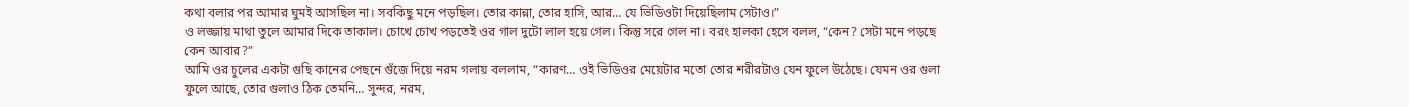কথা বলার পর আমার ঘুমই আসছিল না। সবকিছু মনে পড়ছিল। তোর কান্না, তোর হাসি, আর… যে ভিডিওটা দিয়েছিলাম সেটাও।”
ও লজ্জায় মাথা তুলে আমার দিকে তাকাল। চোখে চোখ পড়তেই ওর গাল দুটো লাল হয়ে গেল। কিন্তু সরে গেল না। বরং হালকা হেসে বলল, “কেন? সেটা মনে পড়ছে কেন আবার?”
আমি ওর চুলের একটা গুছি কানের পেছনে গুঁজে দিয়ে নরম গলায় বললাম, “কারণ… ওই ভিডিওর মেয়েটার মতো তোর শরীরটাও যেন ফুলে উঠেছে। যেমন ওর গুলা ফুলে আছে, তোর গুলাও ঠিক তেমনি… সুন্দর, নরম,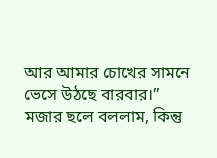আর আমার চোখের সামনে ভেসে উঠছে বারবার।” মজার ছলে বললাম, কিন্তু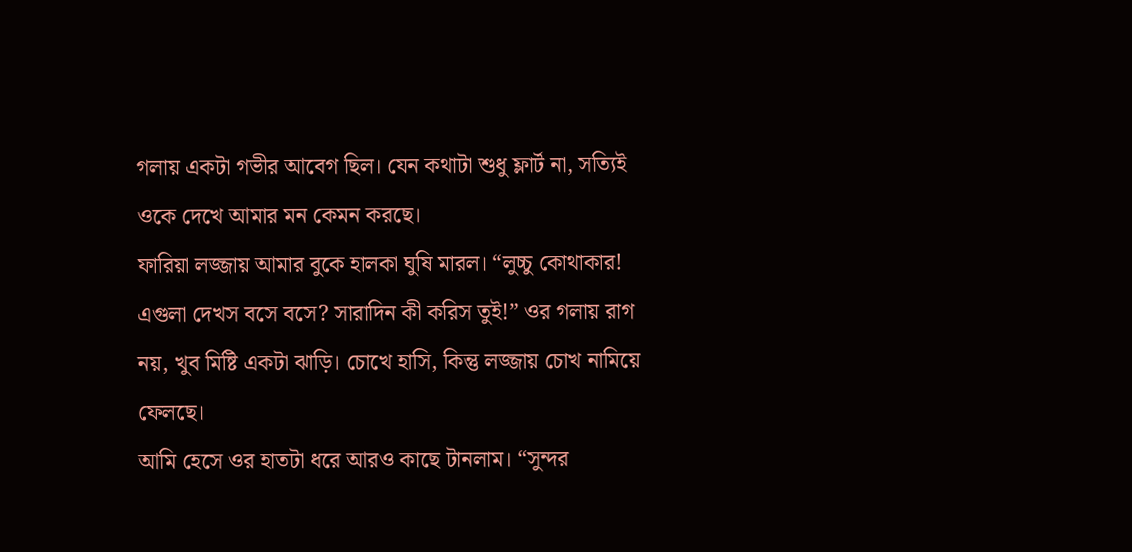গলায় একটা গভীর আবেগ ছিল। যেন কথাটা শুধু ফ্লার্ট না, সত্যিই ওকে দেখে আমার মন কেমন করছে।
ফারিয়া লজ্জায় আমার বুকে হালকা ঘুষি মারল। “লুচ্চু কোথাকার! এগুলা দেখস বসে বসে? সারাদিন কী করিস তুই!” ওর গলায় রাগ নয়, খুব মিষ্টি একটা ঝাড়ি। চোখে হাসি, কিন্তু লজ্জায় চোখ নামিয়ে ফেলছে।
আমি হেসে ওর হাতটা ধরে আরও কাছে টানলাম। “সুন্দর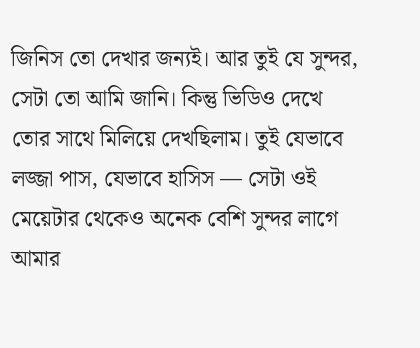জিনিস তো দেখার জন্যই। আর তুই যে সুন্দর, সেটা তো আমি জানি। কিন্তু ভিডিও দেখে তোর সাথে মিলিয়ে দেখছিলাম। তুই যেভাবে লজ্জা পাস, যেভাবে হাসিস — সেটা ওই মেয়েটার থেকেও অনেক বেশি সুন্দর লাগে আমার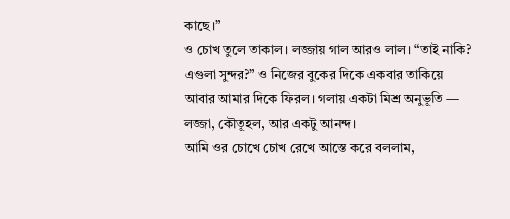কাছে।”
ও চোখ তুলে তাকাল। লজ্জায় গাল আরও লাল। “তাই নাকি? এগুলা সুন্দর?” ও নিজের বুকের দিকে একবার তাকিয়ে আবার আমার দিকে ফিরল। গলায় একটা মিশ্র অনুভূতি — লজ্জা, কৌতূহল, আর একটু আনন্দ।
আমি ওর চোখে চোখ রেখে আস্তে করে বললাম,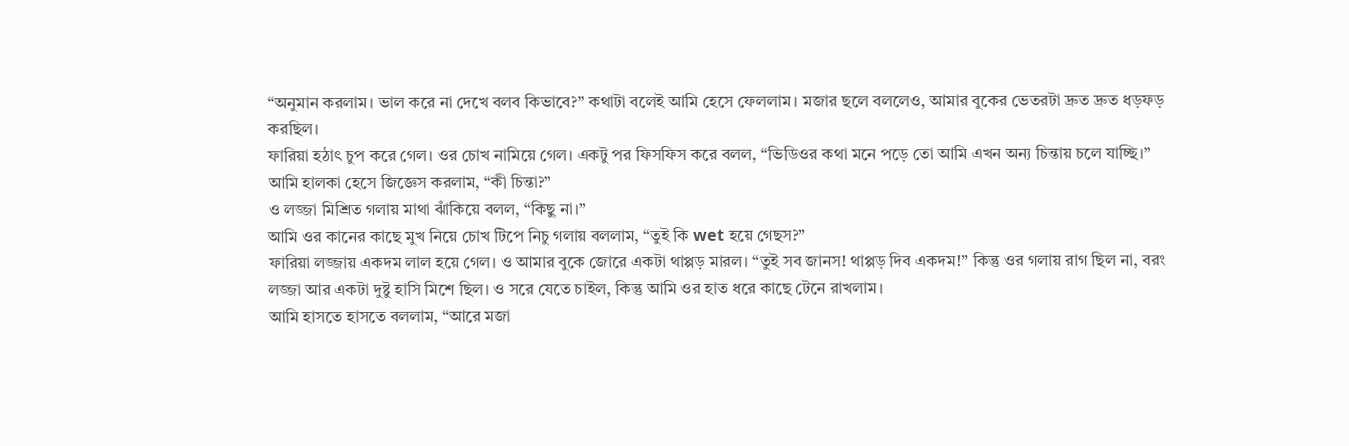“অনুমান করলাম। ভাল করে না দেখে বলব কিভাবে?” কথাটা বলেই আমি হেসে ফেললাম। মজার ছলে বললেও, আমার বুকের ভেতরটা দ্রুত দ্রুত ধড়ফড় করছিল।
ফারিয়া হঠাৎ চুপ করে গেল। ওর চোখ নামিয়ে গেল। একটু পর ফিসফিস করে বলল, “ভিডিওর কথা মনে পড়ে তো আমি এখন অন্য চিন্তায় চলে যাচ্ছি।”
আমি হালকা হেসে জিজ্ঞেস করলাম, “কী চিন্তা?”
ও লজ্জা মিশ্রিত গলায় মাথা ঝাঁকিয়ে বলল, “কিছু না।”
আমি ওর কানের কাছে মুখ নিয়ে চোখ টিপে নিচু গলায় বললাম, “তুই কি wet হয়ে গেছস?”
ফারিয়া লজ্জায় একদম লাল হয়ে গেল। ও আমার বুকে জোরে একটা থাপ্পড় মারল। “তুই সব জানস! থাপ্পড় দিব একদম!” কিন্তু ওর গলায় রাগ ছিল না, বরং লজ্জা আর একটা দুষ্টু হাসি মিশে ছিল। ও সরে যেতে চাইল, কিন্তু আমি ওর হাত ধরে কাছে টেনে রাখলাম।
আমি হাসতে হাসতে বললাম, “আরে মজা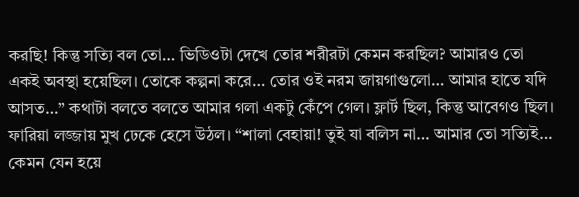করছি! কিন্তু সত্যি বল তো… ভিডিওটা দেখে তোর শরীরটা কেমন করছিল? আমারও তো একই অবস্থা হয়েছিল। তোকে কল্পনা করে… তোর ওই নরম জায়গাগুলো… আমার হাতে যদি আসত…” কথাটা বলতে বলতে আমার গলা একটু কেঁপে গেল। ফ্লার্ট ছিল, কিন্তু আবেগও ছিল।
ফারিয়া লজ্জায় মুখ ঢেকে হেসে উঠল। “শালা বেহায়া! তুই যা বলিস না… আমার তো সত্যিই… কেমন যেন হয়ে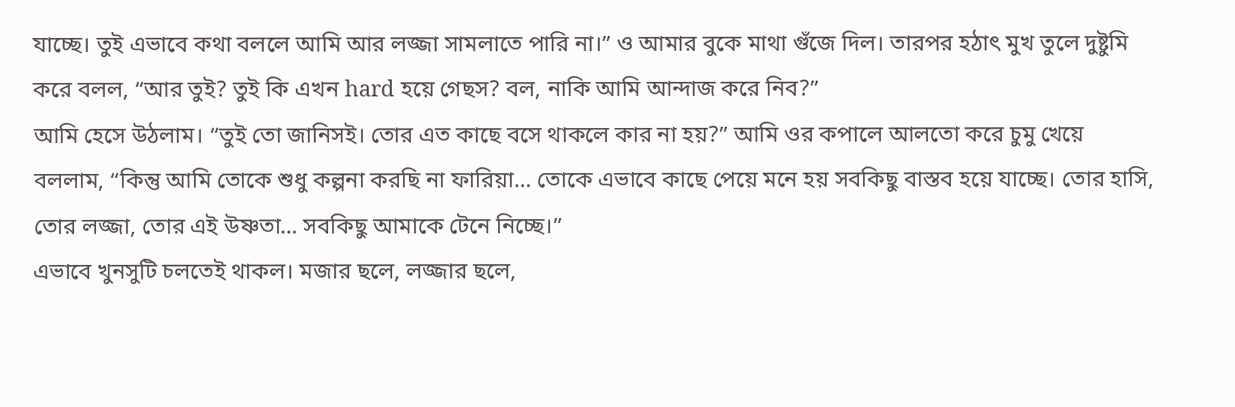যাচ্ছে। তুই এভাবে কথা বললে আমি আর লজ্জা সামলাতে পারি না।” ও আমার বুকে মাথা গুঁজে দিল। তারপর হঠাৎ মুখ তুলে দুষ্টুমি করে বলল, “আর তুই? তুই কি এখন hard হয়ে গেছস? বল, নাকি আমি আন্দাজ করে নিব?”
আমি হেসে উঠলাম। “তুই তো জানিসই। তোর এত কাছে বসে থাকলে কার না হয়?” আমি ওর কপালে আলতো করে চুমু খেয়ে বললাম, “কিন্তু আমি তোকে শুধু কল্পনা করছি না ফারিয়া… তোকে এভাবে কাছে পেয়ে মনে হয় সবকিছু বাস্তব হয়ে যাচ্ছে। তোর হাসি, তোর লজ্জা, তোর এই উষ্ণতা… সবকিছু আমাকে টেনে নিচ্ছে।”
এভাবে খুনসুটি চলতেই থাকল। মজার ছলে, লজ্জার ছলে,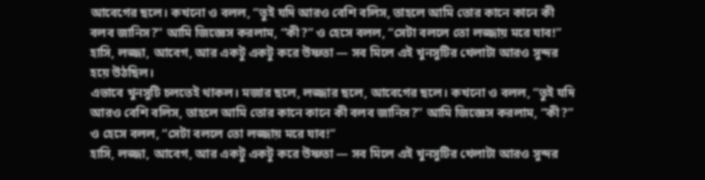আবেগের ছলে। কখনো ও বলল, “তুই যদি আরও বেশি বলিস, তাহলে আমি তোর কানে কানে কী বলব জানিস?” আমি জিজ্ঞেস করলাম, “কী?” ও হেসে বলল, “সেটা বললে তো লজ্জায় মরে যাব!”
হাসি, লজ্জা, আবেগ, আর একটু একটু করে উষ্ণতা — সব মিলে এই খুনসুটির খেলাটা আরও সুন্দর হয়ে উঠছিল।
এভাবে খুনসুটি চলতেই থাকল। মজার ছলে, লজ্জার ছলে, আবেগের ছলে। কখনো ও বলল, “তুই যদি আরও বেশি বলিস, তাহলে আমি তোর কানে কানে কী বলব জানিস?” আমি জিজ্ঞেস করলাম, “কী?” ও হেসে বলল, “সেটা বললে তো লজ্জায় মরে যাব!”
হাসি, লজ্জা, আবেগ, আর একটু একটু করে উষ্ণতা — সব মিলে এই খুনসুটির খেলাটা আরও সুন্দর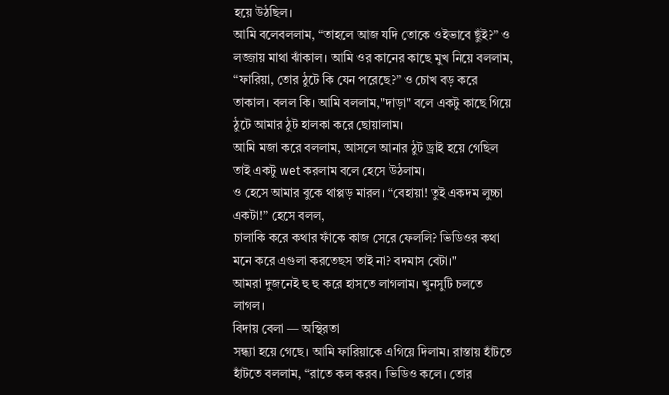হয়ে উঠছিল।
আমি বলেবললাম, “তাহলে আজ যদি তোকে ওইভাবে ছুঁই?” ও লজ্জায় মাথা ঝাঁকাল। আমি ওর কানের কাছে মুখ নিয়ে বললাম, “ফারিয়া, তোর ঠুটে কি যেন পরেছে?” ও চোখ বড় করে তাকাল। বলল কি। আমি বললাম,"দাড়া" বলে একটু কাছে গিয়ে ঠুটে আমার ঠুট হালকা করে ছোয়ালাম।
আমি মজা করে বললাম, আসলে আনার ঠুট ড্রাই হয়ে গেছিল তাই একটু wet করলাম বলে হেসে উঠলাম।
ও হেসে আমার বুকে থাপ্পড় মারল। “বেহায়া! তুই একদম লুচ্চা একটা!” হেসে বলল,
চালাকি করে কথার ফাঁকে কাজ সেরে ফেললি? ভিডিওর কথা মনে করে এগুলা করতেছস তাই না? বদমাস বেটা।"
আমরা দুজনেই হু হু করে হাসতে লাগলাম। খুনসুটি চলতে লাগল।
বিদায় বেলা — অস্থিরতা
সন্ধ্যা হয়ে গেছে। আমি ফারিয়াকে এগিয়ে দিলাম। রাস্তায় হাঁটতে হাঁটতে বললাম, “রাতে কল করব। ভিডিও কলে। তোর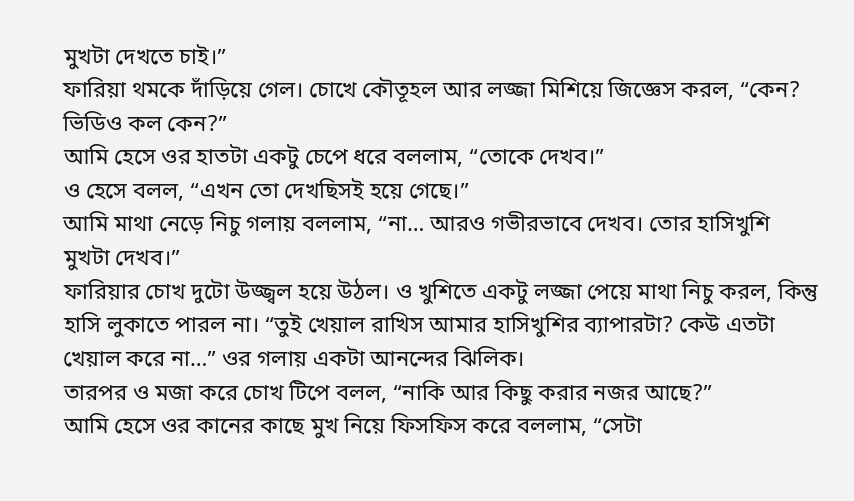মুখটা দেখতে চাই।”
ফারিয়া থমকে দাঁড়িয়ে গেল। চোখে কৌতূহল আর লজ্জা মিশিয়ে জিজ্ঞেস করল, “কেন? ভিডিও কল কেন?”
আমি হেসে ওর হাতটা একটু চেপে ধরে বললাম, “তোকে দেখব।”
ও হেসে বলল, “এখন তো দেখছিসই হয়ে গেছে।”
আমি মাথা নেড়ে নিচু গলায় বললাম, “না… আরও গভীরভাবে দেখব। তোর হাসিখুশি মুখটা দেখব।”
ফারিয়ার চোখ দুটো উজ্জ্বল হয়ে উঠল। ও খুশিতে একটু লজ্জা পেয়ে মাথা নিচু করল, কিন্তু হাসি লুকাতে পারল না। “তুই খেয়াল রাখিস আমার হাসিখুশির ব্যাপারটা? কেউ এতটা খেয়াল করে না…” ওর গলায় একটা আনন্দের ঝিলিক।
তারপর ও মজা করে চোখ টিপে বলল, “নাকি আর কিছু করার নজর আছে?”
আমি হেসে ওর কানের কাছে মুখ নিয়ে ফিসফিস করে বললাম, “সেটা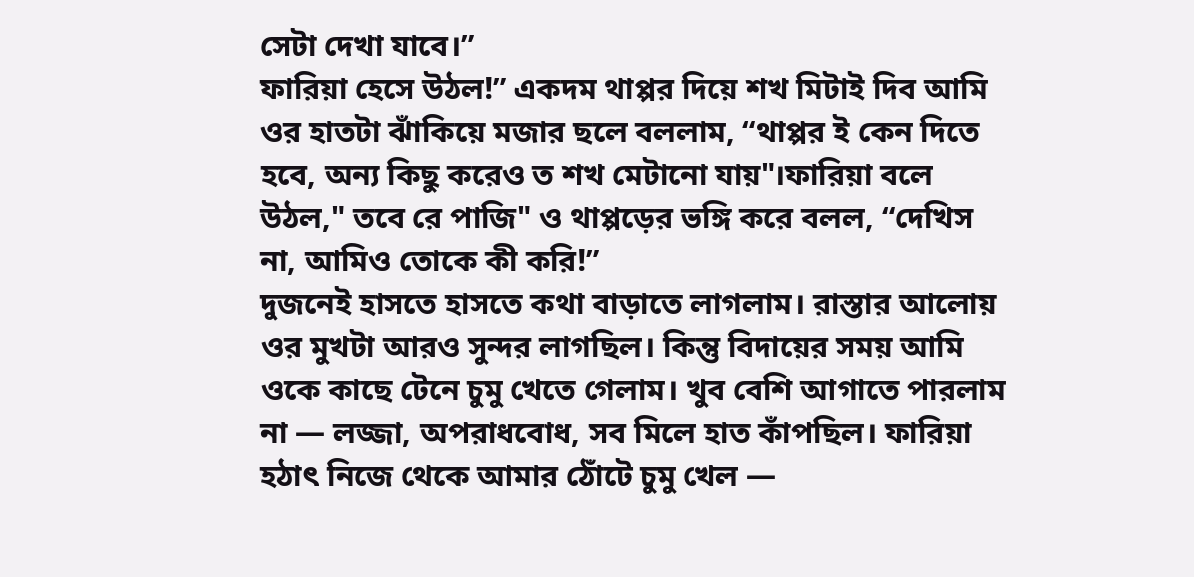সেটা দেখা যাবে।”
ফারিয়া হেসে উঠল!” একদম থাপ্পর দিয়ে শখ মিটাই দিব আমি ওর হাতটা ঝাঁকিয়ে মজার ছলে বললাম, “থাপ্পর ই কেন দিতে হবে, অন্য কিছু করেও ত শখ মেটানো যায়"।ফারিয়া বলে উঠল," তবে রে পাজি" ও থাপ্পড়ের ভঙ্গি করে বলল, “দেখিস না, আমিও তোকে কী করি!”
দুজনেই হাসতে হাসতে কথা বাড়াতে লাগলাম। রাস্তার আলোয় ওর মুখটা আরও সুন্দর লাগছিল। কিন্তু বিদায়ের সময় আমি ওকে কাছে টেনে চুমু খেতে গেলাম। খুব বেশি আগাতে পারলাম না — লজ্জা, অপরাধবোধ, সব মিলে হাত কাঁপছিল। ফারিয়া হঠাৎ নিজে থেকে আমার ঠোঁটে চুমু খেল —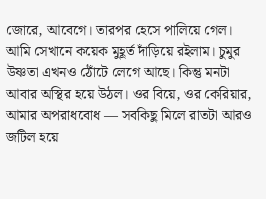জোরে, আবেগে। তারপর হেসে পালিয়ে গেল।
আমি সেখানে কয়েক মুহূর্ত দাঁড়িয়ে রইলাম। চুমুর উষ্ণতা এখনও ঠোঁটে লেগে আছে। কিন্তু মনটা আবার অস্থির হয়ে উঠল। ওর বিয়ে, ওর কেরিয়ার, আমার অপরাধবোধ — সবকিছু মিলে রাতটা আরও জটিল হয়ে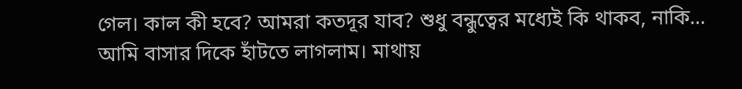গেল। কাল কী হবে? আমরা কতদূর যাব? শুধু বন্ধুত্বের মধ্যেই কি থাকব, নাকি…
আমি বাসার দিকে হাঁটতে লাগলাম। মাথায়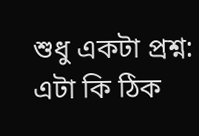শুধু একটা প্রশ্ন: এটা কি ঠিক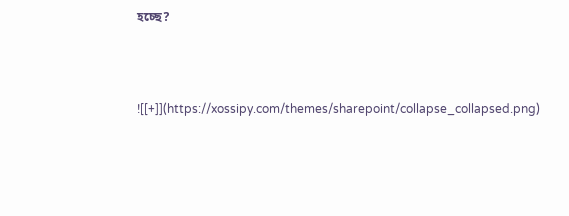হচ্ছে?



![[+]](https://xossipy.com/themes/sharepoint/collapse_collapsed.png)